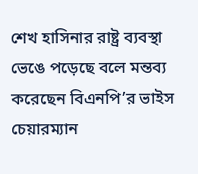শেখ হাসিনার রাষ্ট্র ব্যবস্থা ভেঙে পড়েছে বলে মন্তব্য করেছেন বিএনপি’র ভাইস চেয়ারম্যান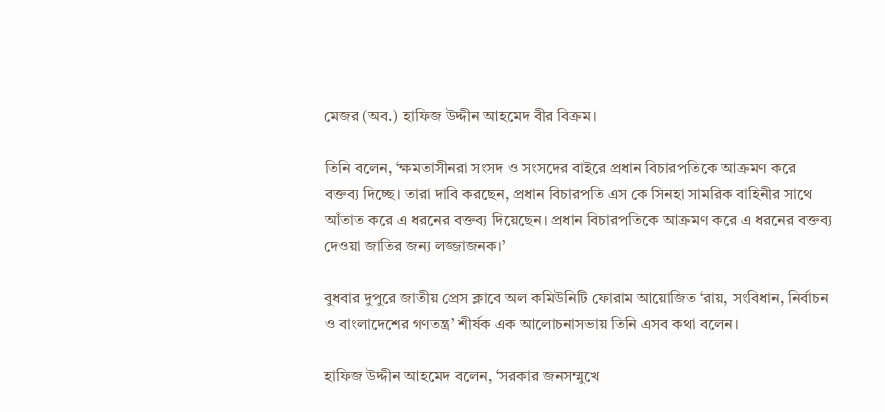মেজর (অব.) হাফিজ উদ্দীন আহমেদ বীর বিক্রম।

তিনি বলেন, ‘ক্ষমতাসীনরা সংসদ ও সংসদের বাইরে প্রধান বিচারপতিকে আক্রমণ করে বক্তব্য দিচ্ছে। তারা দাবি করছেন, প্রধান বিচারপতি এস কে সিনহা সামরিক বাহিনীর সাথে আঁতাত করে এ ধরনের বক্তব্য দিয়েছেন। প্রধান বিচারপতিকে আক্রমণ করে এ ধরনের বক্তব্য দেওয়া জাতির জন্য লজ্জাজনক।’

বুধবার দুপুরে জাতীয় প্রেস ক্লাবে অল কমিউনিটি ফোরাম আয়োজিত ‘রায়, সংবিধান, নির্বাচন ও বাংলাদেশের গণতন্ত্র’ শীর্ষক এক আলোচনাসভায় তিনি এসব কথা বলেন।

হাফিজ উদ্দীন আহমেদ বলেন, ‘সরকার জনসম্মুখে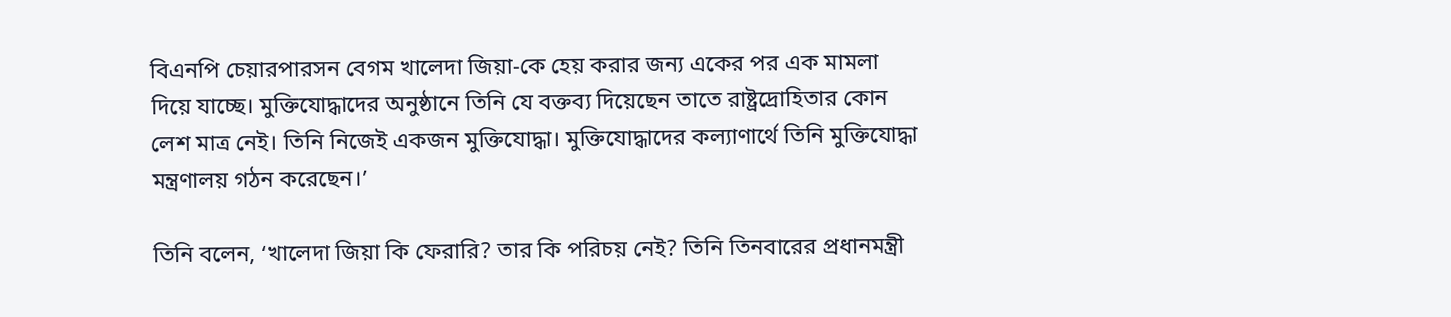বিএনপি চেয়ারপারসন বেগম খালেদা জিয়া-কে হেয় করার জন্য একের পর এক মামলা দিয়ে যাচ্ছে। মুক্তিযোদ্ধাদের অনুষ্ঠানে তিনি যে বক্তব্য দিয়েছেন তাতে রাষ্ট্রদ্রোহিতার কোন লেশ মাত্র নেই। তিনি নিজেই একজন মুক্তিযোদ্ধা। মুক্তিযোদ্ধাদের কল্যাণার্থে তিনি মুক্তিযোদ্ধা মন্ত্রণালয় গঠন করেছেন।’

তিনি বলেন, ‘খালেদা জিয়া কি ফেরারি? তার কি পরিচয় নেই? তিনি তিনবারের প্রধানমন্ত্রী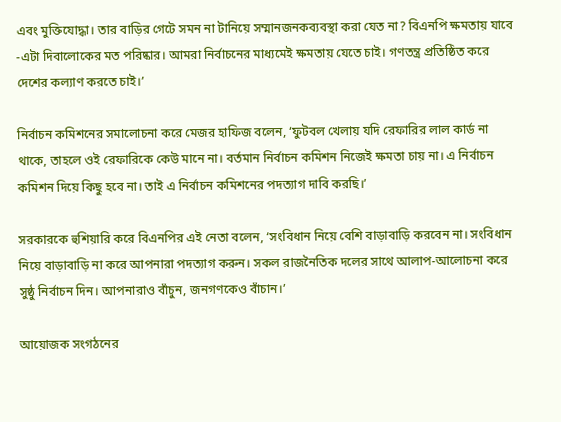এবং মুক্তিযোদ্ধা। তার বাড়ির গেটে সমন না টানিয়ে সম্মানজনকব্যবস্থা করা যেত না? বিএনপি ক্ষমতায় যাবে -এটা দিবালোকের মত পরিষ্কার। আমরা নির্বাচনের মাধ্যমেই ক্ষমতায় যেতে চাই। গণতন্ত্র প্রতিষ্ঠিত করে দেশের কল্যাণ করতে চাই।’

নির্বাচন কমিশনের সমালোচনা করে মেজর হাফিজ বলেন, ‘ফুটবল খেলায় যদি রেফারির লাল কার্ড না থাকে, তাহলে ওই রেফারিকে কেউ মানে না। বর্তমান নির্বাচন কমিশন নিজেই ক্ষমতা চায় না। এ নির্বাচন কমিশন দিয়ে কিছু হবে না। তাই এ নির্বাচন কমিশনের পদত্যাগ দাবি করছি।’

সরকারকে হুশিয়ারি করে বিএনপির এই নেতা বলেন, ‘সংবিধান নিয়ে বেশি বাড়াবাড়ি করবেন না। সংবিধান নিয়ে বাড়াবাড়ি না করে আপনারা পদত্যাগ করুন। সকল রাজনৈতিক দলের সাথে আলাপ-আলোচনা করে সুষ্ঠু নির্বাচন দিন। আপনারাও বাঁচুন, জনগণকেও বাঁচান।’

আয়োজক সংগঠনের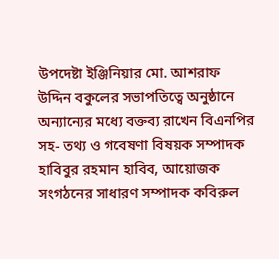উপদেষ্টা ইঞ্জিনিয়ার মো. আশরাফ উদ্দিন বকুলের সভাপতিত্বে অনুষ্ঠানে অন্যান্যের মধ্যে বক্তব্য রাখেন বিএনপির সহ- তথ্য ও গবেষণা বিষয়ক সম্পাদক হাবিবুর রহমান হাবিব, আয়োজক সংগঠনের সাধারণ সম্পাদক কবিরুল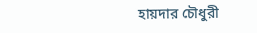হায়দার চৌধুরী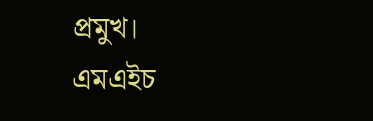প্রমুখ।
এমএইচ